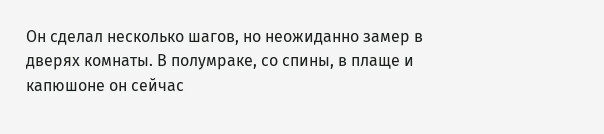Он сделал несколько шагов, но неожиданно замер в дверях комнаты. В полумраке, со спины, в плаще и капюшоне он сейчас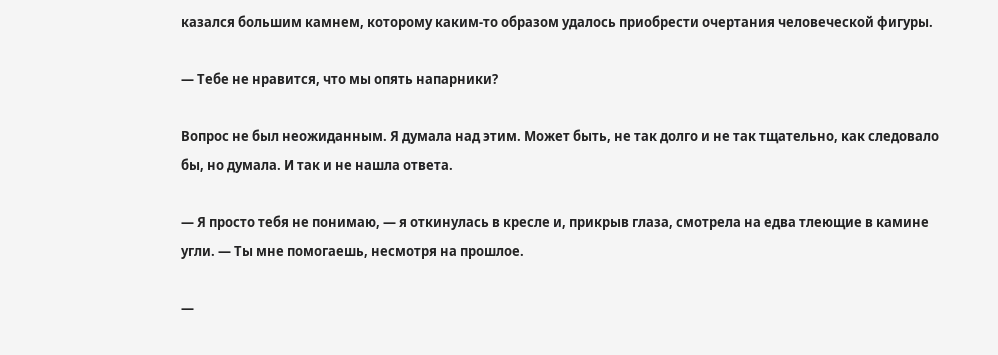казался большим камнем, которому каким-то образом удалось приобрести очертания человеческой фигуры.

— Тебе не нравится, что мы опять напарники?

Вопрос не был неожиданным. Я думала над этим. Может быть, не так долго и не так тщательно, как следовало бы, но думала. И так и не нашла ответа.

— Я просто тебя не понимаю, — я откинулась в кресле и, прикрыв глаза, смотрела на едва тлеющие в камине угли. — Ты мне помогаешь, несмотря на прошлое.

—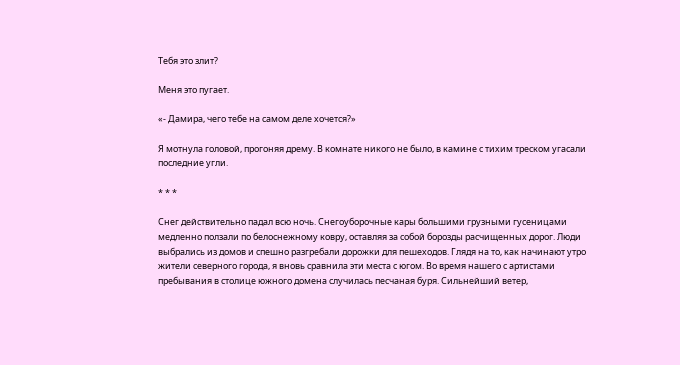Тебя это злит?

Меня это пугает.

«- Дамира, чего тебе на самом деле хочется?»

Я мотнула головой, прогоняя дрему. В комнате никого не было, в камине с тихим треском угасали последние угли.

* * *

Снег действительно падал всю ночь. Снегоуборочные кары большими грузными гусеницами медленно ползали по белоснежному ковру, оставляя за собой борозды расчищенных дорог. Люди выбрались из домов и спешно разгребали дорожки для пешеходов. Глядя на то, как начинают утро жители северного города, я вновь сравнила эти места с югом. Во время нашего с артистами пребывания в столице южного домена случилась песчаная буря. Сильнейший ветер,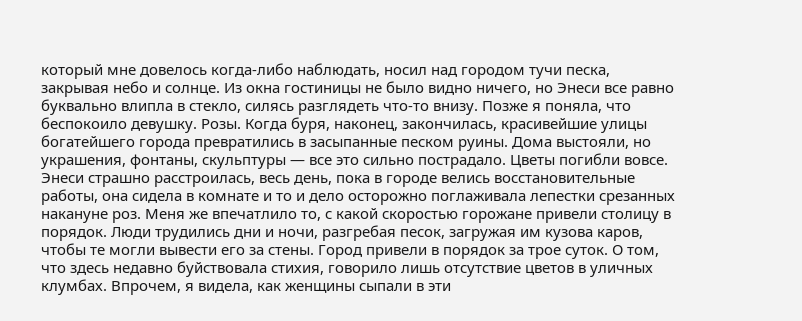который мне довелось когда-либо наблюдать, носил над городом тучи песка, закрывая небо и солнце. Из окна гостиницы не было видно ничего, но Энеси все равно буквально влипла в стекло, силясь разглядеть что-то внизу. Позже я поняла, что беспокоило девушку. Розы. Когда буря, наконец, закончилась, красивейшие улицы богатейшего города превратились в засыпанные песком руины. Дома выстояли, но украшения, фонтаны, скульптуры — все это сильно пострадало. Цветы погибли вовсе. Энеси страшно расстроилась, весь день, пока в городе велись восстановительные работы, она сидела в комнате и то и дело осторожно поглаживала лепестки срезанных накануне роз. Меня же впечатлило то, с какой скоростью горожане привели столицу в порядок. Люди трудились дни и ночи, разгребая песок, загружая им кузова каров, чтобы те могли вывести его за стены. Город привели в порядок за трое суток. О том, что здесь недавно буйствовала стихия, говорило лишь отсутствие цветов в уличных клумбах. Впрочем, я видела, как женщины сыпали в эти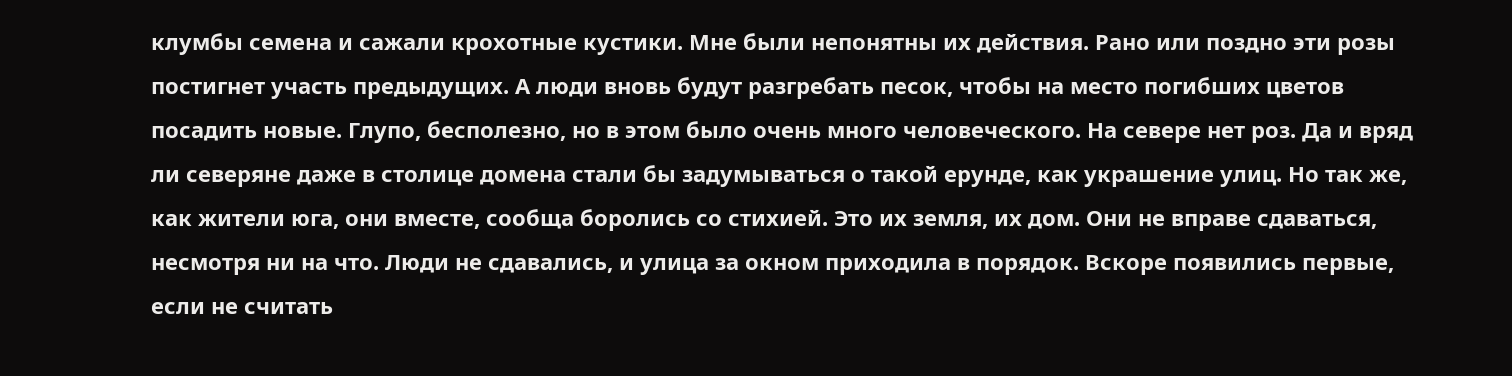клумбы семена и сажали крохотные кустики. Мне были непонятны их действия. Рано или поздно эти розы постигнет участь предыдущих. А люди вновь будут разгребать песок, чтобы на место погибших цветов посадить новые. Глупо, бесполезно, но в этом было очень много человеческого. На севере нет роз. Да и вряд ли северяне даже в столице домена стали бы задумываться о такой ерунде, как украшение улиц. Но так же, как жители юга, они вместе, сообща боролись со стихией. Это их земля, их дом. Они не вправе сдаваться, несмотря ни на что. Люди не сдавались, и улица за окном приходила в порядок. Вскоре появились первые, если не считать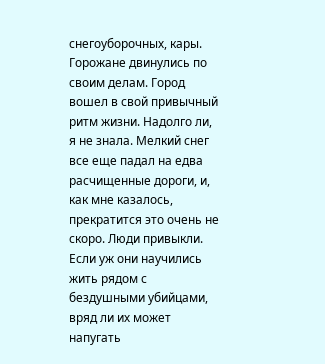снегоуборочных, кары. Горожане двинулись по своим делам. Город вошел в свой привычный ритм жизни. Надолго ли, я не знала. Мелкий снег все еще падал на едва расчищенные дороги, и, как мне казалось, прекратится это очень не скоро. Люди привыкли. Если уж они научились жить рядом с бездушными убийцами, вряд ли их может напугать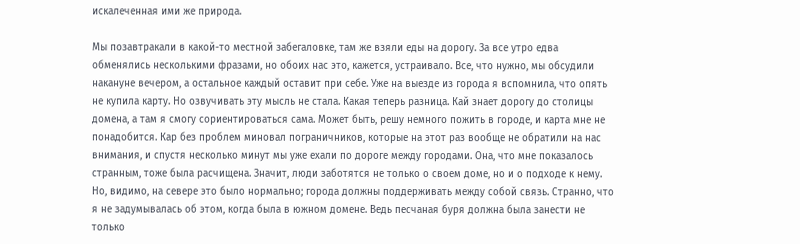искалеченная ими же природа.

Мы позавтракали в какой-то местной забегаловке, там же взяли еды на дорогу. За все утро едва обменялись несколькими фразами, но обоих нас это, кажется, устраивало. Все, что нужно, мы обсудили накануне вечером, а остальное каждый оставит при себе. Уже на выезде из города я вспомнила, что опять не купила карту. Но озвучивать эту мысль не стала. Какая теперь разница. Кай знает дорогу до столицы домена, а там я смогу сориентироваться сама. Может быть, решу немного пожить в городе, и карта мне не понадобится. Кар без проблем миновал пограничников, которые на этот раз вообще не обратили на нас внимания, и спустя несколько минут мы уже ехали по дороге между городами. Она, что мне показалось странным, тоже была расчищена. Значит, люди заботятся не только о своем доме, но и о подходе к нему. Но, видимо, на севере это было нормально; города должны поддерживать между собой связь. Странно, что я не задумывалась об этом, когда была в южном домене. Ведь песчаная буря должна была занести не только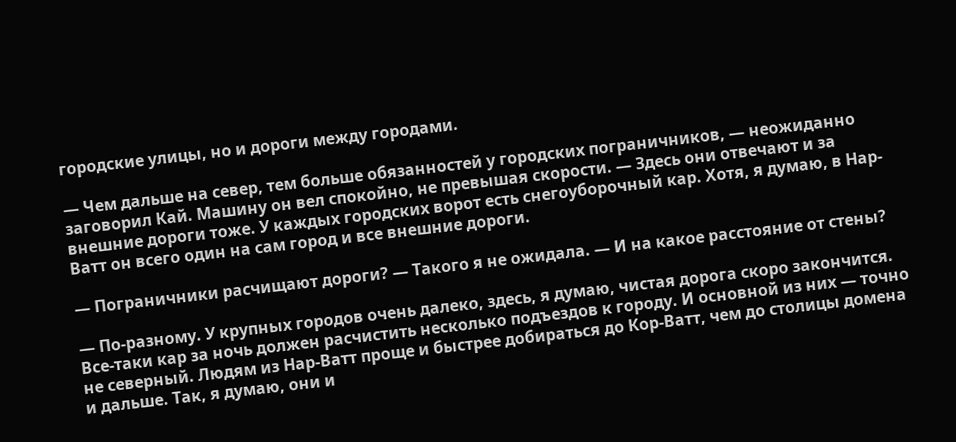городские улицы, но и дороги между городами.

— Чем дальше на север, тем больше обязанностей у городских пограничников, — неожиданно заговорил Кай. Машину он вел спокойно, не превышая скорости. — Здесь они отвечают и за внешние дороги тоже. У каждых городских ворот есть снегоуборочный кар. Хотя, я думаю, в Нар-Ватт он всего один на сам город и все внешние дороги.

— Пограничники расчищают дороги? — Такого я не ожидала. — И на какое расстояние от стены?

— По-разному. У крупных городов очень далеко, здесь, я думаю, чистая дорога скоро закончится. Все-таки кар за ночь должен расчистить несколько подъездов к городу. И основной из них — точно не северный. Людям из Нар-Ватт проще и быстрее добираться до Кор-Ватт, чем до столицы домена и дальше. Так, я думаю, они и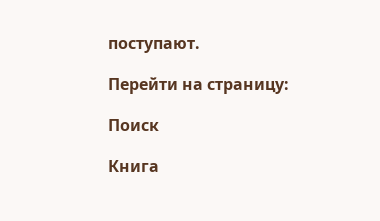поступают.

Перейти на страницу:

Поиск

Книга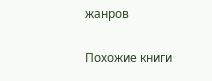жанров

Похожие книги